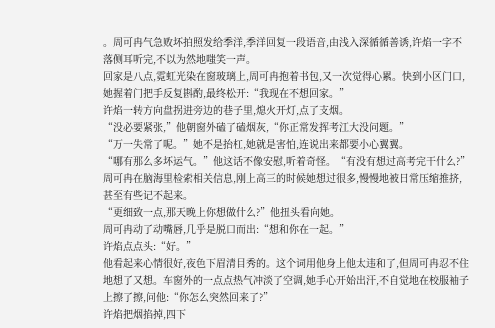。周可冉气急败坏拍照发给季洋,季洋回复一段语音,由浅入深循循善诱,许焰一字不落侧耳听完,不以为然地嗤笑一声。
回家是八点,霓虹光染在窗玻璃上,周可冉抱着书包,又一次觉得心累。快到小区门口,她握着门把手反复斟酌,最终松开:“我现在不想回家。”
许焰一转方向盘拐进旁边的巷子里,熄火开灯,点了支烟。
“没必要紧张,”他朝窗外磕了磕烟灰,“你正常发挥考江大没问题。”
“万一失常了呢。”她不是抬杠,她就是害怕,连说出来都要小心翼翼。
“哪有那么多坏运气。”他这话不像安慰,听着奇怪。“有没有想过高考完干什么?”
周可冉在脑海里检索相关信息,刚上高三的时候她想过很多,慢慢地被日常压缩推挤,甚至有些记不起来。
“更细致一点,那天晚上你想做什么?”他扭头看向她。
周可冉动了动嘴唇,几乎是脱口而出:“想和你在一起。”
许焰点点头:“好。”
他看起来心情很好,夜色下眉清目秀的。这个词用他身上他太违和了,但周可冉忍不住地想了又想。车窗外的一点点热气冲淡了空调,她手心开始出汗,不自觉地在校服袖子上擦了擦,问他:“你怎么突然回来了?”
许焰把烟掐掉,四下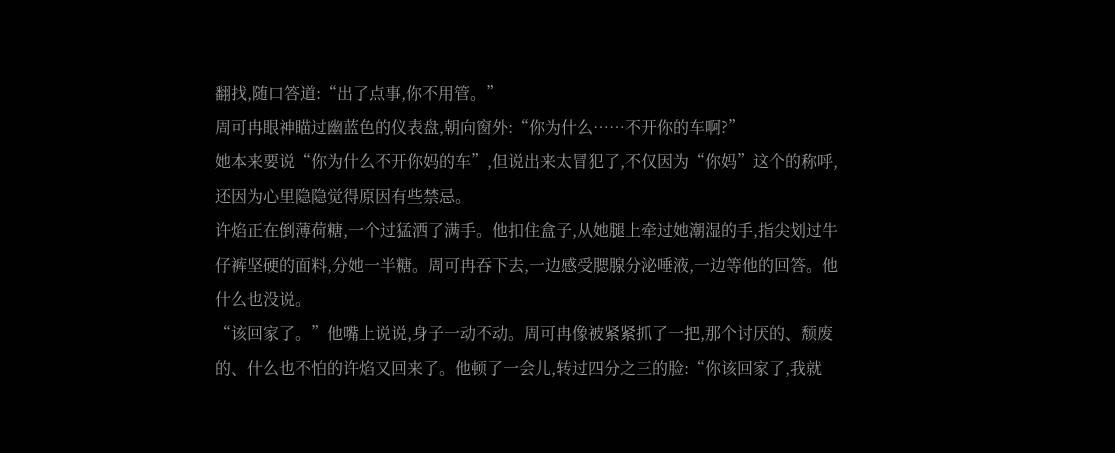翻找,随口答道:“出了点事,你不用管。”
周可冉眼神瞄过幽蓝色的仪表盘,朝向窗外:“你为什么……不开你的车啊?”
她本来要说“你为什么不开你妈的车”,但说出来太冒犯了,不仅因为“你妈”这个的称呼,还因为心里隐隐觉得原因有些禁忌。
许焰正在倒薄荷糖,一个过猛洒了满手。他扣住盒子,从她腿上牵过她潮湿的手,指尖划过牛仔裤坚硬的面料,分她一半糖。周可冉吞下去,一边感受腮腺分泌唾液,一边等他的回答。他什么也没说。
“该回家了。”他嘴上说说,身子一动不动。周可冉像被紧紧抓了一把,那个讨厌的、颓废的、什么也不怕的许焰又回来了。他顿了一会儿,转过四分之三的脸:“你该回家了,我就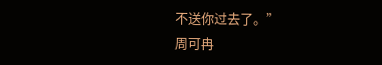不送你过去了。”
周可冉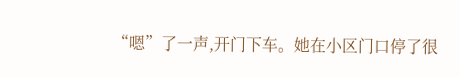“嗯”了一声,开门下车。她在小区门口停了很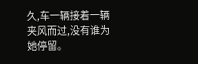久,车一辆接着一辆夹风而过,没有谁为她停留。